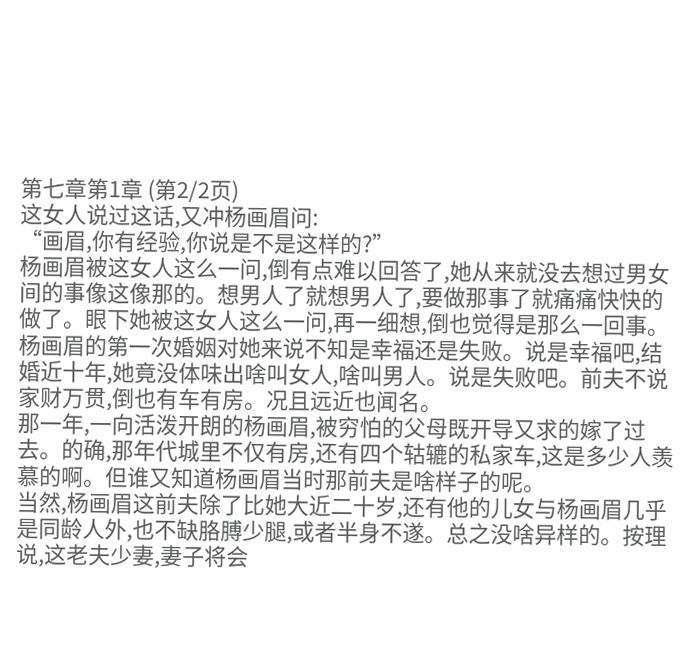第七章第1章 (第2/2页)
这女人说过这话,又冲杨画眉问:
“画眉,你有经验,你说是不是这样的?”
杨画眉被这女人这么一问,倒有点难以回答了,她从来就没去想过男女间的事像这像那的。想男人了就想男人了,要做那事了就痛痛快快的做了。眼下她被这女人这么一问,再一细想,倒也觉得是那么一回事。
杨画眉的第一次婚姻对她来说不知是幸福还是失败。说是幸福吧,结婚近十年,她竟没体味出啥叫女人,啥叫男人。说是失败吧。前夫不说家财万贯,倒也有车有房。况且远近也闻名。
那一年,一向活泼开朗的杨画眉,被穷怕的父母既开导又求的嫁了过去。的确,那年代城里不仅有房,还有四个轱辘的私家车,这是多少人羡慕的啊。但谁又知道杨画眉当时那前夫是啥样子的呢。
当然,杨画眉这前夫除了比她大近二十岁,还有他的儿女与杨画眉几乎是同龄人外,也不缺胳膊少腿,或者半身不遂。总之没啥异样的。按理说,这老夫少妻,妻子将会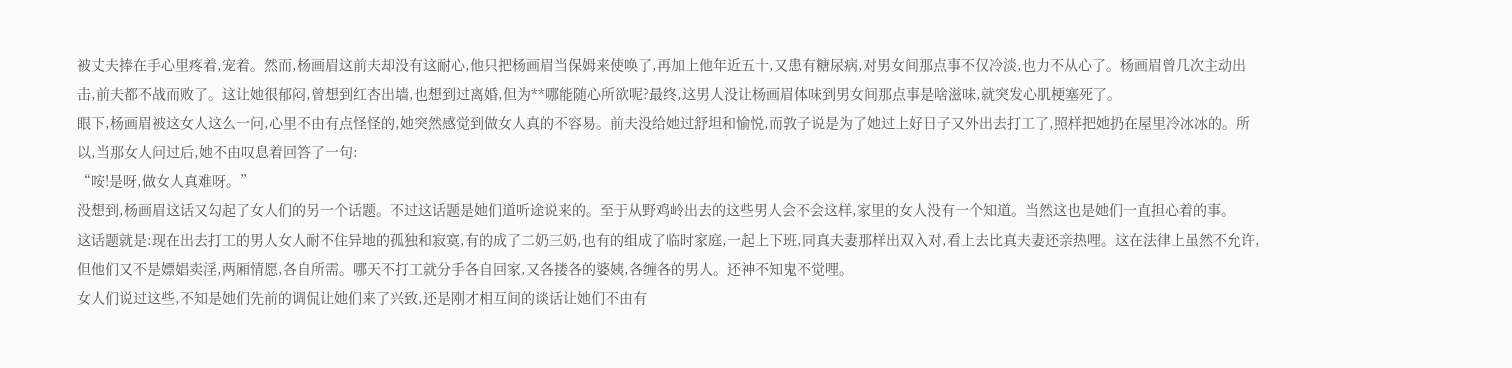被丈夫捧在手心里疼着,宠着。然而,杨画眉这前夫却没有这耐心,他只把杨画眉当保姆来使唤了,再加上他年近五十,又患有糖尿病,对男女间那点事不仅冷淡,也力不从心了。杨画眉曾几次主动出击,前夫都不战而败了。这让她很郁闷,曾想到红杏出墙,也想到过离婚,但为**哪能随心所欲呢?最终,这男人没让杨画眉体味到男女间那点事是啥滋味,就突发心肌梗塞死了。
眼下,杨画眉被这女人这么一问,心里不由有点怪怪的,她突然感觉到做女人真的不容易。前夫没给她过舒坦和愉悦,而敦子说是为了她过上好日子又外出去打工了,照样把她扔在屋里冷冰冰的。所以,当那女人问过后,她不由叹息着回答了一句:
“咹!是呀,做女人真难呀。”
没想到,杨画眉这话又勾起了女人们的另一个话题。不过这话题是她们道听途说来的。至于从野鸡岭出去的这些男人会不会这样,家里的女人没有一个知道。当然这也是她们一直担心着的事。
这话题就是:现在出去打工的男人女人耐不住异地的孤独和寂寞,有的成了二奶三奶,也有的组成了临时家庭,一起上下班,同真夫妻那样出双入对,看上去比真夫妻还亲热哩。这在法律上虽然不允许,但他们又不是嫖娼卖淫,两厢情愿,各自所需。哪天不打工就分手各自回家,又各搂各的婆姨,各缠各的男人。还神不知鬼不觉哩。
女人们说过这些,不知是她们先前的调侃让她们来了兴致,还是刚才相互间的谈话让她们不由有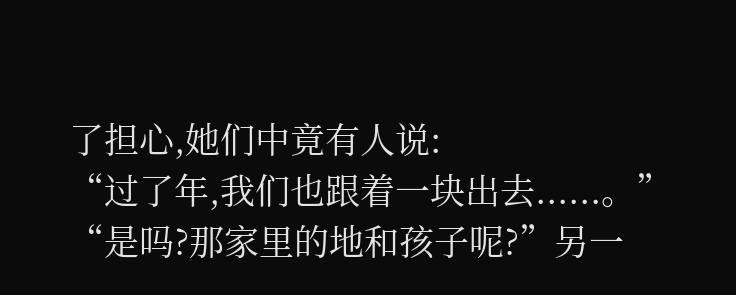了担心,她们中竟有人说:
“过了年,我们也跟着一块出去......。”
“是吗?那家里的地和孩子呢?”另一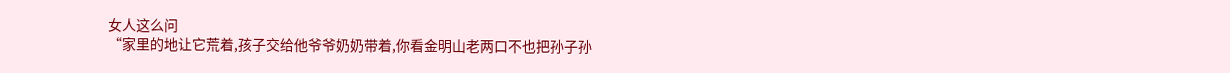女人这么问
“家里的地让它荒着,孩子交给他爷爷奶奶带着,你看金明山老两口不也把孙子孙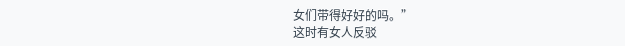女们带得好好的吗。”
这时有女人反驳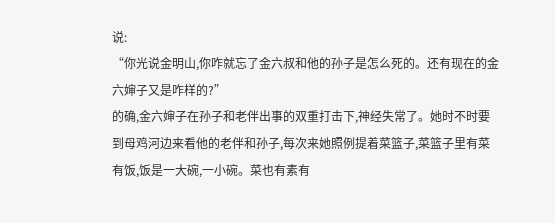说:
“你光说金明山,你咋就忘了金六叔和他的孙子是怎么死的。还有现在的金六婶子又是咋样的?”
的确,金六婶子在孙子和老伴出事的双重打击下,神经失常了。她时不时要到母鸡河边来看他的老伴和孙子,每次来她照例提着菜篮子,菜篮子里有菜有饭,饭是一大碗,一小碗。菜也有素有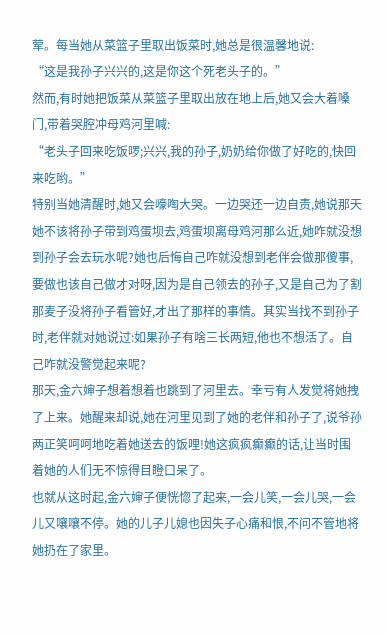荤。每当她从菜篮子里取出饭菜时,她总是很温馨地说:
“这是我孙子兴兴的,这是你这个死老头子的。”
然而,有时她把饭菜从菜篮子里取出放在地上后,她又会大着嗓门,带着哭腔冲母鸡河里喊:
“老头子回来吃饭啰;兴兴,我的孙子,奶奶给你做了好吃的,快回来吃哟。”
特别当她清醒时,她又会嚎啕大哭。一边哭还一边自责,她说那天她不该将孙子带到鸡蛋坝去,鸡蛋坝离母鸡河那么近,她咋就没想到孙子会去玩水呢?她也后悔自己咋就没想到老伴会做那傻事,要做也该自己做才对呀,因为是自己领去的孙子,又是自己为了割那麦子没将孙子看管好,才出了那样的事情。其实当找不到孙子时,老伴就对她说过:如果孙子有啥三长两短,他也不想活了。自己咋就没警觉起来呢?
那天,金六婶子想着想着也跳到了河里去。幸亏有人发觉将她拽了上来。她醒来却说,她在河里见到了她的老伴和孙子了,说爷孙两正笑呵呵地吃着她送去的饭哩!她这疯疯癫癫的话,让当时围着她的人们无不惊得目瞪口呆了。
也就从这时起,金六婶子便恍惚了起来,一会儿笑,一会儿哭,一会儿又嚷嚷不停。她的儿子儿媳也因失子心痛和恨,不问不管地将她扔在了家里。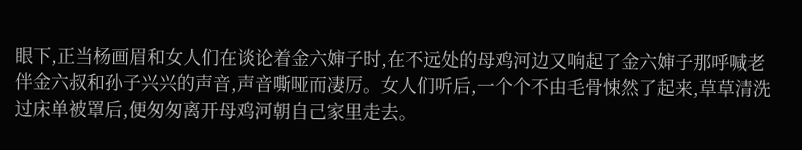眼下,正当杨画眉和女人们在谈论着金六婶子时,在不远处的母鸡河边又响起了金六婶子那呼喊老伴金六叔和孙子兴兴的声音,声音嘶哑而凄厉。女人们听后,一个个不由毛骨悚然了起来,草草清洗过床单被罩后,便匆匆离开母鸡河朝自己家里走去。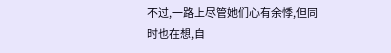不过,一路上尽管她们心有余悸,但同时也在想,自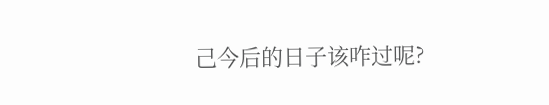己今后的日子该咋过呢?